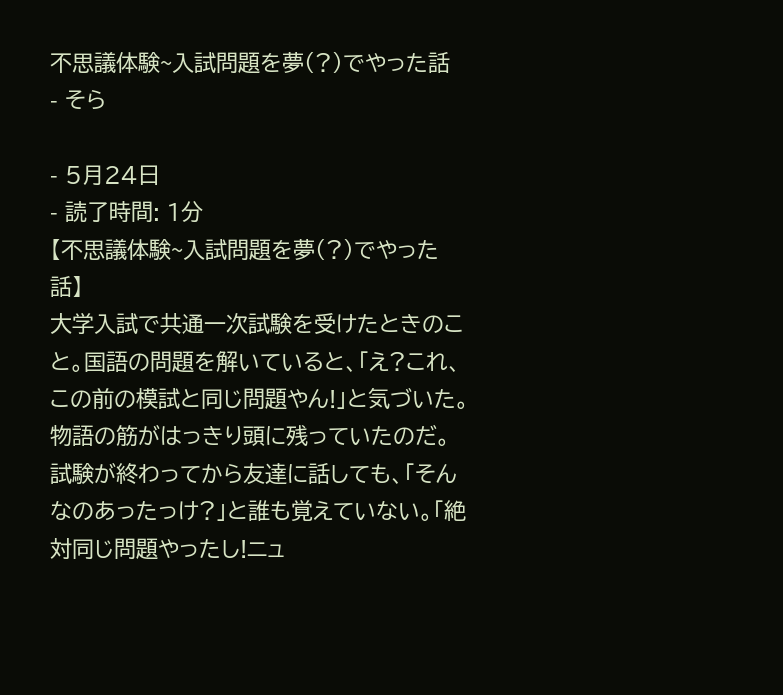不思議体験~入試問題を夢(?)でやった話
- そら

- 5月24日
- 読了時間: 1分
【不思議体験~入試問題を夢(?)でやった話】
大学入試で共通一次試験を受けたときのこと。国語の問題を解いていると、「え?これ、この前の模試と同じ問題やん!」と気づいた。物語の筋がはっきり頭に残っていたのだ。
試験が終わってから友達に話しても、「そんなのあったっけ?」と誰も覚えていない。「絶対同じ問題やったし!ニュ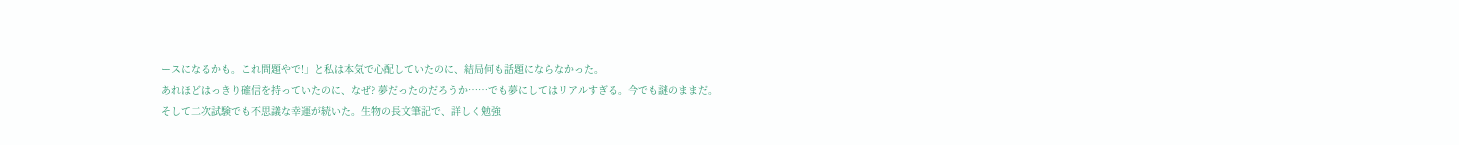ースになるかも。これ問題やで!」と私は本気で心配していたのに、結局何も話題にならなかった。
あれほどはっきり確信を持っていたのに、なぜ? 夢だったのだろうか……でも夢にしてはリアルすぎる。今でも謎のままだ。
そして二次試験でも不思議な幸運が続いた。生物の長文筆記で、詳しく勉強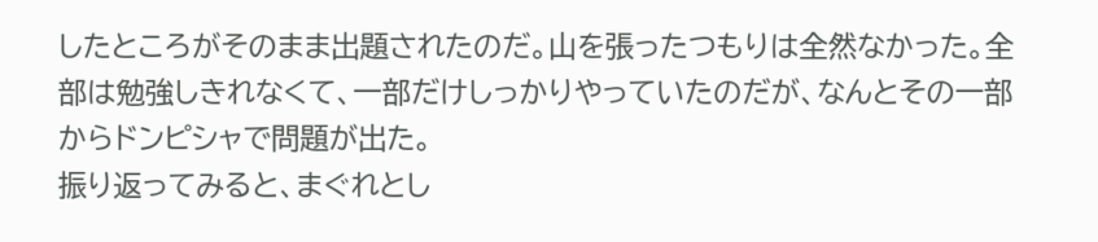したところがそのまま出題されたのだ。山を張ったつもりは全然なかった。全部は勉強しきれなくて、一部だけしっかりやっていたのだが、なんとその一部からドンピシャで問題が出た。
振り返ってみると、まぐれとし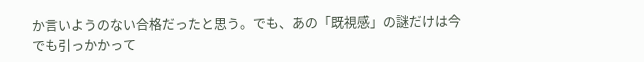か言いようのない合格だったと思う。でも、あの「既視感」の謎だけは今でも引っかかって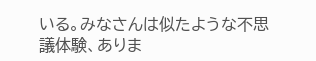いる。みなさんは似たような不思議体験、ありま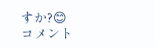すか?😊
コメント